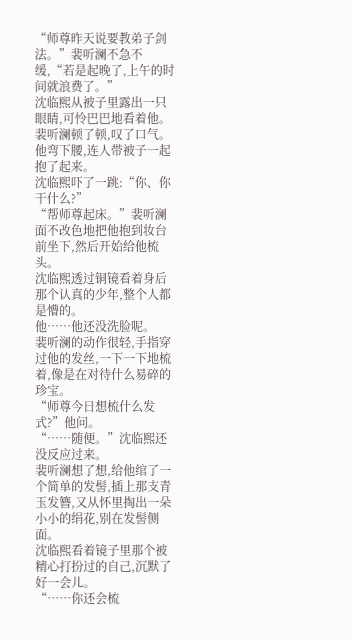“师尊昨天说要教弟子剑法。”裴听澜不急不缓,“若是起晚了,上午的时间就浪费了。”
沈临熙从被子里露出一只眼睛,可怜巴巴地看着他。
裴听澜顿了顿,叹了口气。
他弯下腰,连人带被子一起抱了起来。
沈临熙吓了一跳:“你、你干什么?”
“帮师尊起床。”裴听澜面不改色地把他抱到妆台前坐下,然后开始给他梳头。
沈临熙透过铜镜看着身后那个认真的少年,整个人都是懵的。
他……他还没洗脸呢。
裴听澜的动作很轻,手指穿过他的发丝,一下一下地梳着,像是在对待什么易碎的珍宝。
“师尊今日想梳什么发式?”他问。
“……随便。”沈临熙还没反应过来。
裴听澜想了想,给他绾了一个简单的发髻,插上那支青玉发簪,又从怀里掏出一朵小小的绢花,别在发髻侧面。
沈临熙看着镜子里那个被精心打扮过的自己,沉默了好一会儿。
“……你还会梳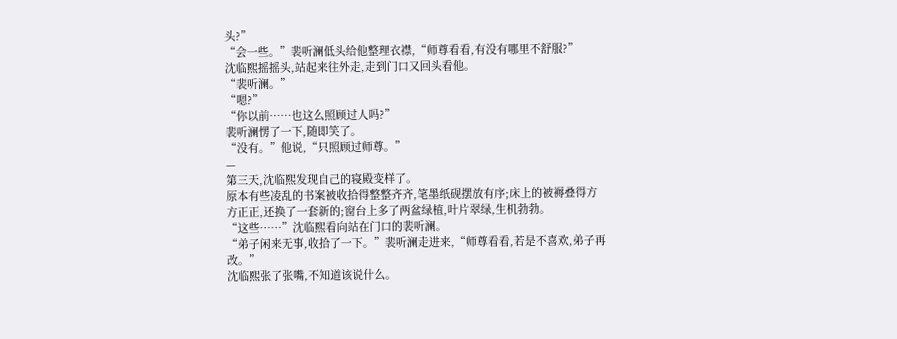头?”
“会一些。”裴听澜低头给他整理衣襟,“师尊看看,有没有哪里不舒服?”
沈临熙摇摇头,站起来往外走,走到门口又回头看他。
“裴听澜。”
“嗯?”
“你以前……也这么照顾过人吗?”
裴听澜愣了一下,随即笑了。
“没有。”他说,“只照顾过师尊。”
—
第三天,沈临熙发现自己的寝殿变样了。
原本有些凌乱的书案被收拾得整整齐齐,笔墨纸砚摆放有序;床上的被褥叠得方方正正,还换了一套新的;窗台上多了两盆绿植,叶片翠绿,生机勃勃。
“这些……”沈临熙看向站在门口的裴听澜。
“弟子闲来无事,收拾了一下。”裴听澜走进来,“师尊看看,若是不喜欢,弟子再改。”
沈临熙张了张嘴,不知道该说什么。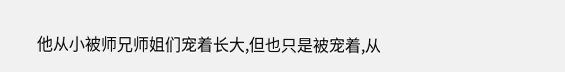他从小被师兄师姐们宠着长大,但也只是被宠着,从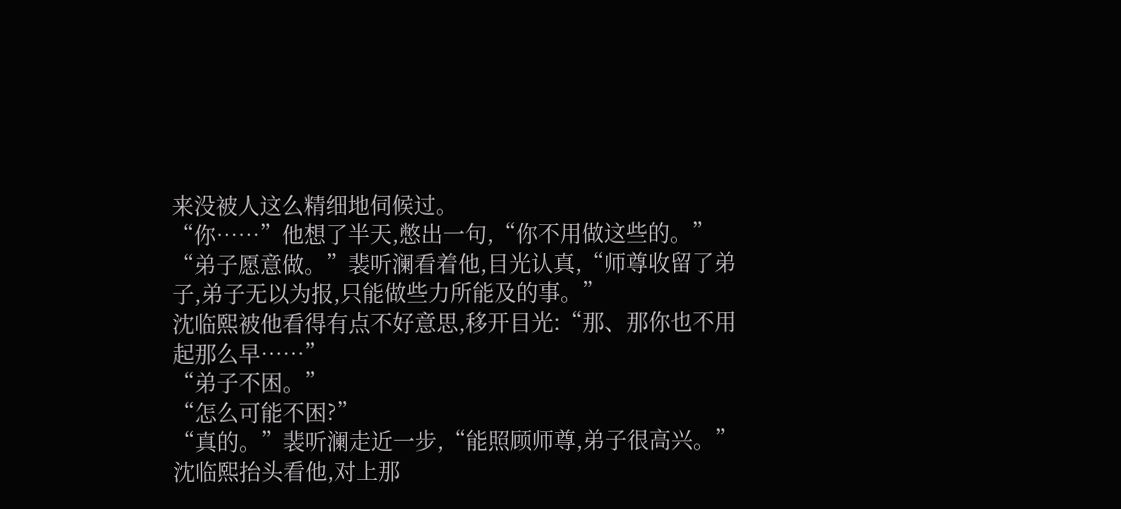来没被人这么精细地伺候过。
“你……”他想了半天,憋出一句,“你不用做这些的。”
“弟子愿意做。”裴听澜看着他,目光认真,“师尊收留了弟子,弟子无以为报,只能做些力所能及的事。”
沈临熙被他看得有点不好意思,移开目光:“那、那你也不用起那么早……”
“弟子不困。”
“怎么可能不困?”
“真的。”裴听澜走近一步,“能照顾师尊,弟子很高兴。”
沈临熙抬头看他,对上那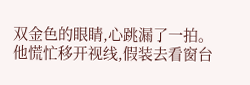双金色的眼睛,心跳漏了一拍。
他慌忙移开视线,假装去看窗台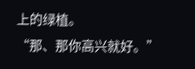上的绿植。
“那、那你高兴就好。”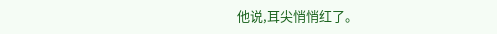他说,耳尖悄悄红了。